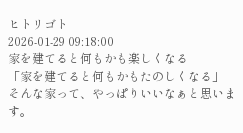ヒトリゴト
2026-01-29 09:18:00
家を建てると何もかも楽しくなる
「家を建てると何もかもたのしくなる」
そんな家って、やっぱりいいなぁと思います。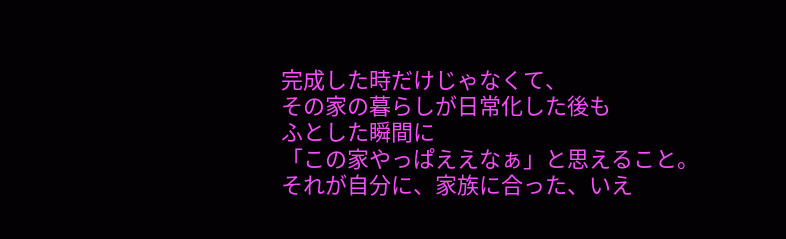完成した時だけじゃなくて、
その家の暮らしが日常化した後も
ふとした瞬間に
「この家やっぱええなぁ」と思えること。
それが自分に、家族に合った、いえ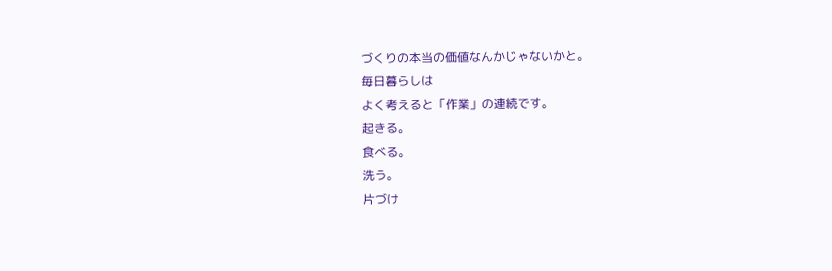づくりの本当の価値なんかじゃないかと。
毎日暮らしは
よく考えると「作業」の連続です。
起きる。
食べる。
洗う。
片づけ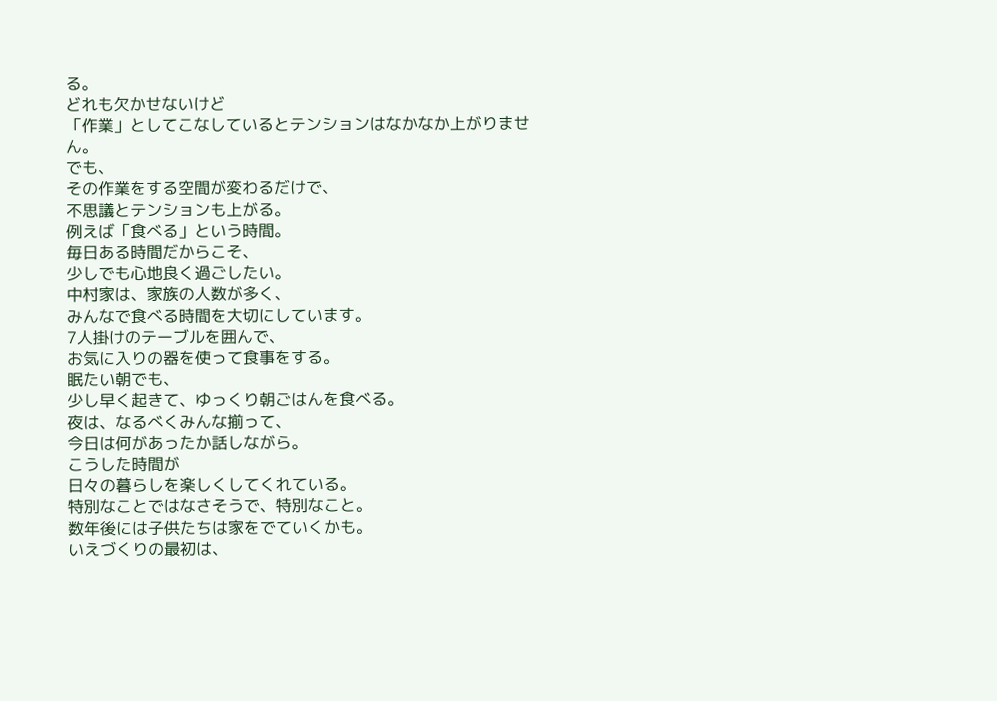る。
どれも欠かせないけど
「作業」としてこなしているとテンションはなかなか上がりません。
でも、
その作業をする空間が変わるだけで、
不思議とテンションも上がる。
例えば「食べる」という時間。
毎日ある時間だからこそ、
少しでも心地良く過ごしたい。
中村家は、家族の人数が多く、
みんなで食べる時間を大切にしています。
7人掛けのテーブルを囲んで、
お気に入りの器を使って食事をする。
眠たい朝でも、
少し早く起きて、ゆっくり朝ごはんを食べる。
夜は、なるべくみんな揃って、
今日は何があったか話しながら。
こうした時間が
日々の暮らしを楽しくしてくれている。
特別なことではなさそうで、特別なこと。
数年後には子供たちは家をでていくかも。
いえづくりの最初は、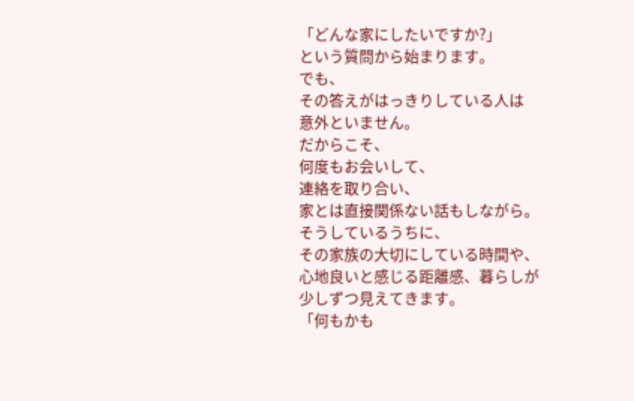「どんな家にしたいですか?」
という質問から始まります。
でも、
その答えがはっきりしている人は
意外といません。
だからこそ、
何度もお会いして、
連絡を取り合い、
家とは直接関係ない話もしながら。
そうしているうちに、
その家族の大切にしている時間や、
心地良いと感じる距離感、暮らしが
少しずつ見えてきます。
「何もかも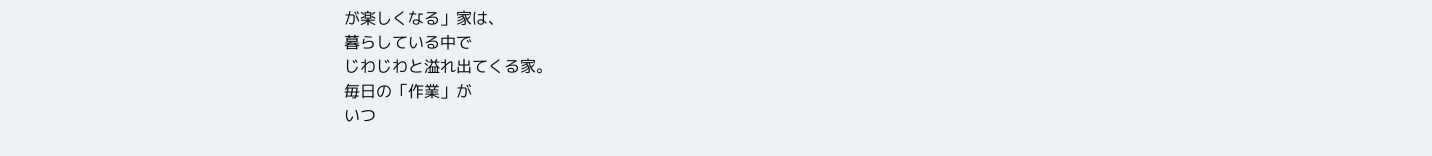が楽しくなる」家は、
暮らしている中で
じわじわと溢れ出てくる家。
毎日の「作業」が
いつ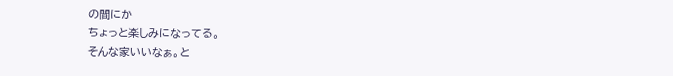の間にか
ちょっと楽しみになってる。
そんな家いいなぁ。と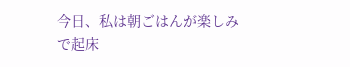今日、私は朝ごはんが楽しみで起床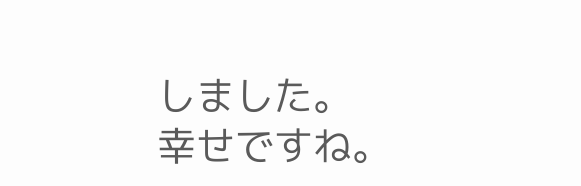しました。
幸せですね。